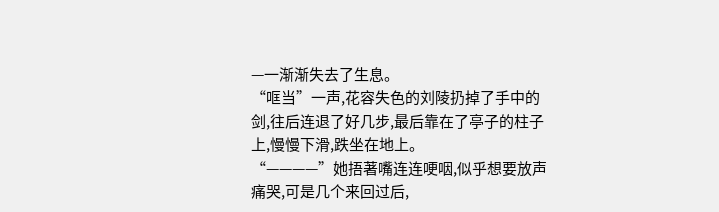—一渐渐失去了生息。
“哐当”一声,花容失色的刘陵扔掉了手中的剑,往后连退了好几步,最后靠在了亭子的柱子上,慢慢下滑,跌坐在地上。
“————”她捂著嘴连连哽咽,似乎想要放声痛哭,可是几个来回过后,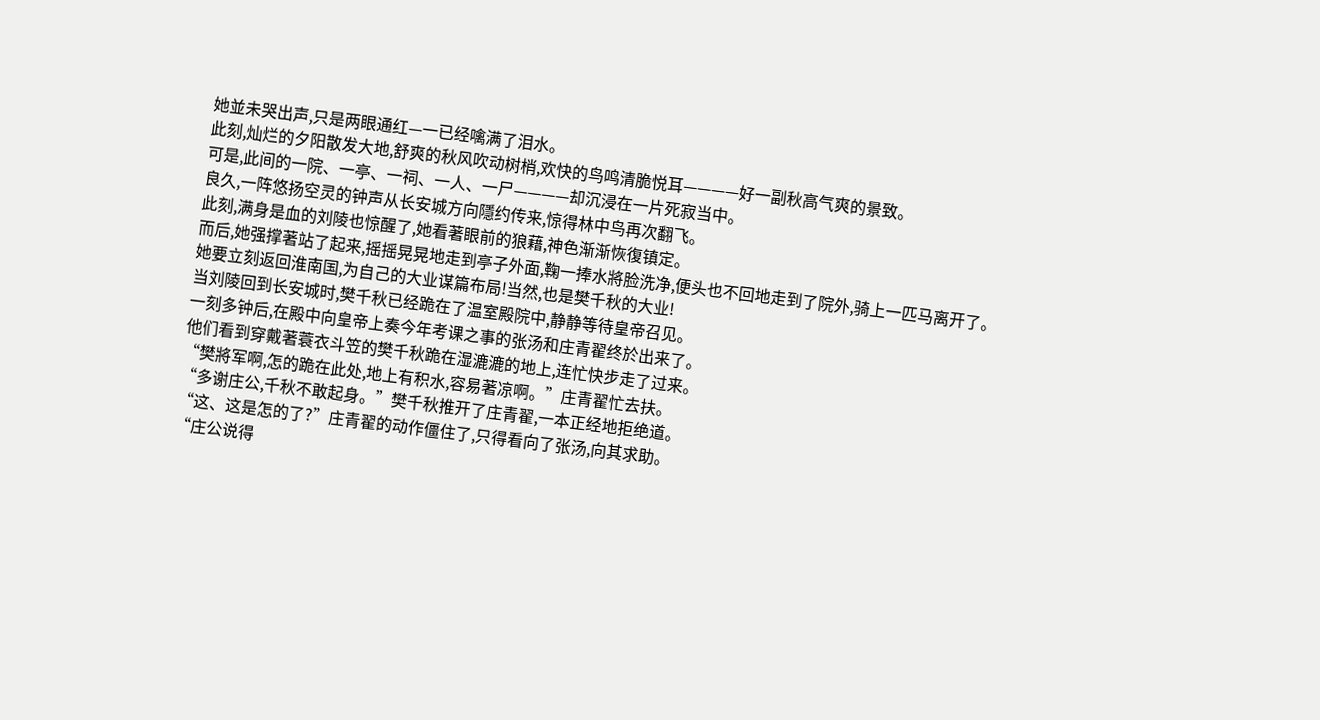她並未哭出声,只是两眼通红—一已经噙满了泪水。
此刻,灿烂的夕阳散发大地,舒爽的秋风吹动树梢,欢快的鸟鸣清脆悦耳————好一副秋高气爽的景致。
可是,此间的一院、一亭、一祠、一人、一尸————却沉浸在一片死寂当中。
良久,一阵悠扬空灵的钟声从长安城方向隱约传来,惊得林中鸟再次翻飞。
此刻,满身是血的刘陵也惊醒了,她看著眼前的狼藉,神色渐渐恢復镇定。
而后,她强撑著站了起来,摇摇晃晃地走到亭子外面,鞠一捧水將脸洗净,便头也不回地走到了院外,骑上一匹马离开了。
她要立刻返回淮南国,为自己的大业谋篇布局!当然,也是樊千秋的大业!
当刘陵回到长安城时,樊千秋已经跪在了温室殿院中,静静等待皇帝召见。
一刻多钟后,在殿中向皇帝上奏今年考课之事的张汤和庄青翟终於出来了。
他们看到穿戴著蓑衣斗笠的樊千秋跪在湿漉漉的地上,连忙快步走了过来。
“樊將军啊,怎的跪在此处,地上有积水,容易著凉啊。”庄青翟忙去扶。
“多谢庄公,千秋不敢起身。”樊千秋推开了庄青翟,一本正经地拒绝道。
“这、这是怎的了?”庄青翟的动作僵住了,只得看向了张汤,向其求助。
“庄公说得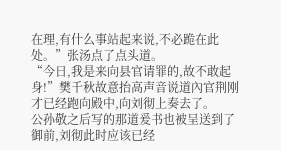在理,有什么事站起来说,不必跪在此处。”张汤点了点头道。
“今日,我是来向县官请罪的,故不敢起身!”樊千秋故意抬高声音说道內官荆刚才已经跑向殿中,向刘彻上奏去了。
公孙敬之后写的那道爰书也被呈送到了御前,刘彻此时应该已经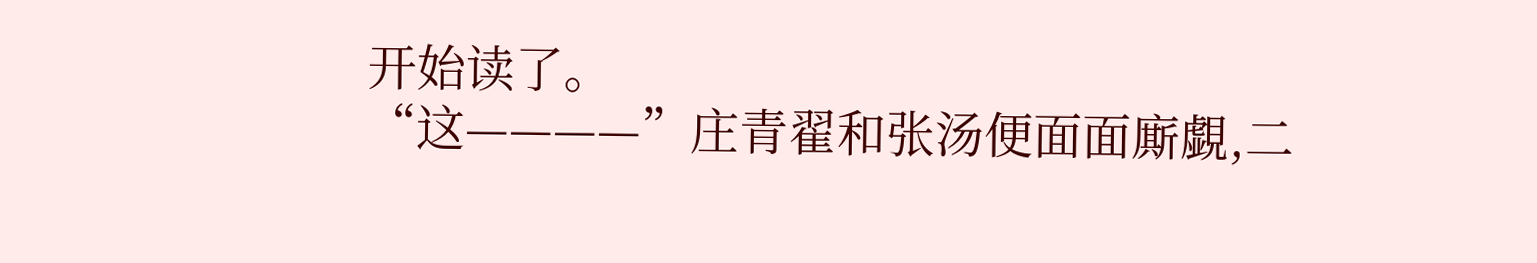开始读了。
“这————”庄青翟和张汤便面面廝覷,二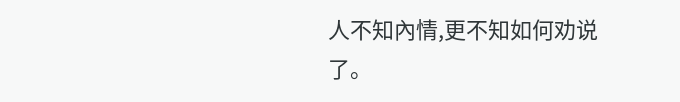人不知內情,更不知如何劝说了。